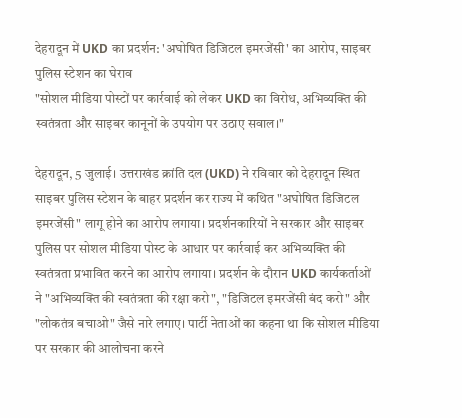देहरादून में UKD का प्रदर्शन: 'अघोषित डिजिटल इमरजेंसी' का आरोप, साइबर पुलिस स्टेशन का घेराव
"सोशल मीडिया पोस्टों पर कार्रवाई को लेकर UKD का विरोध, अभिव्यक्ति की स्वतंत्रता और साइबर कानूनों के उपयोग पर उठाए सवाल।"

देहरादून, 5 जुलाई। उत्तराखंड क्रांति दल (UKD) ने रविवार को देहरादून स्थित साइबर पुलिस स्टेशन के बाहर प्रदर्शन कर राज्य में कथित "अघोषित डिजिटल इमरजेंसी" लागू होने का आरोप लगाया। प्रदर्शनकारियों ने सरकार और साइबर पुलिस पर सोशल मीडिया पोस्ट के आधार पर कार्रवाई कर अभिव्यक्ति की स्वतंत्रता प्रभावित करने का आरोप लगाया। प्रदर्शन के दौरान UKD कार्यकर्ताओं ने "अभिव्यक्ति की स्वतंत्रता की रक्षा करो", "डिजिटल इमरजेंसी बंद करो" और "लोकतंत्र बचाओ" जैसे नारे लगाए। पार्टी नेताओं का कहना था कि सोशल मीडिया पर सरकार की आलोचना करने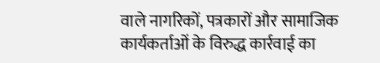वाले नागरिकों, पत्रकारों और सामाजिक कार्यकर्ताओं के विरुद्ध कार्रवाई का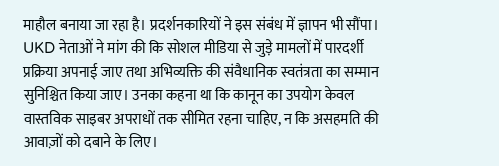माहौल बनाया जा रहा है। प्रदर्शनकारियों ने इस संबंध में ज्ञापन भी सौंपा। UKD नेताओं ने मांग की कि सोशल मीडिया से जुड़े मामलों में पारदर्शी प्रक्रिया अपनाई जाए तथा अभिव्यक्ति की संवैधानिक स्वतंत्रता का सम्मान सुनिश्चित किया जाए। उनका कहना था कि कानून का उपयोग केवल वास्तविक साइबर अपराधों तक सीमित रहना चाहिए, न कि असहमति की आवाज़ों को दबाने के लिए।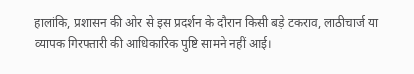हालांकि, प्रशासन की ओर से इस प्रदर्शन के दौरान किसी बड़े टकराव, लाठीचार्ज या व्यापक गिरफ्तारी की आधिकारिक पुष्टि सामने नहीं आई।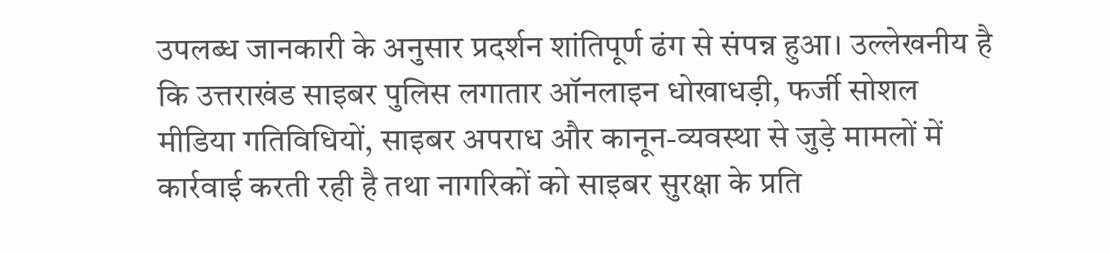उपलब्ध जानकारी के अनुसार प्रदर्शन शांतिपूर्ण ढंग से संपन्न हुआ। उल्लेखनीय है कि उत्तराखंड साइबर पुलिस लगातार ऑनलाइन धोखाधड़ी, फर्जी सोशल मीडिया गतिविधियों, साइबर अपराध और कानून-व्यवस्था से जुड़े मामलों में कार्रवाई करती रही है तथा नागरिकों को साइबर सुरक्षा के प्रति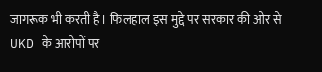जागरूक भी करती है। फिलहाल इस मुद्दे पर सरकार की ओर से UKD के आरोपों पर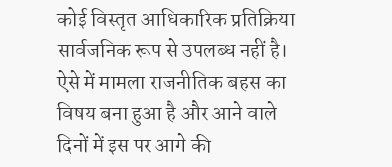कोई विस्तृत आधिकारिक प्रतिक्रिया सार्वजनिक रूप से उपलब्ध नहीं है। ऐसे में मामला राजनीतिक बहस का विषय बना हुआ है और आने वाले दिनों में इस पर आगे की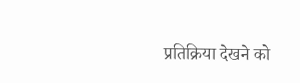प्रतिक्रिया देखने को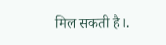मिल सकती है।.